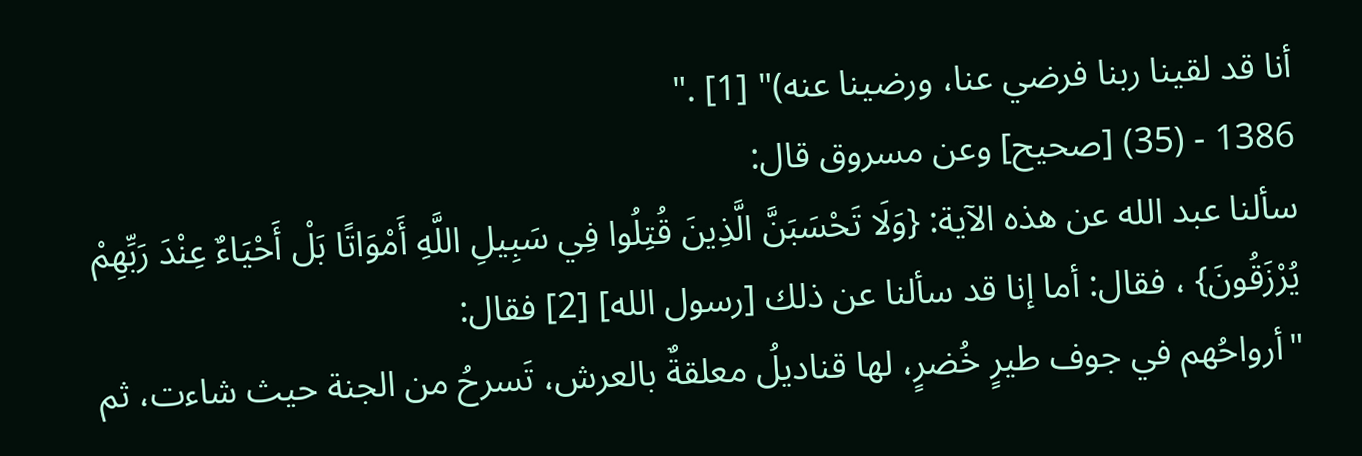أنا قد لقينا ربنا فرضي عنا، ورضينا عنه)" [1] ."
1386 - (35) [صحيح] وعن مسروق قال:
سألنا عبد الله عن هذه الآية: {وَلَا تَحْسَبَنَّ الَّذِينَ قُتِلُوا فِي سَبِيلِ اللَّهِ أَمْوَاتًا بَلْ أَحْيَاءٌ عِنْدَ رَبِّهِمْ يُرْزَقُونَ} ، فقال: أما إنا قد سألنا عن ذلك [رسول الله] [2] فقال:
"أرواحُهم في جوف طيرٍ خُضرٍ، لها قناديلُ معلقةٌ بالعرش، تَسرحُ من الجنة حيث شاءت، ثم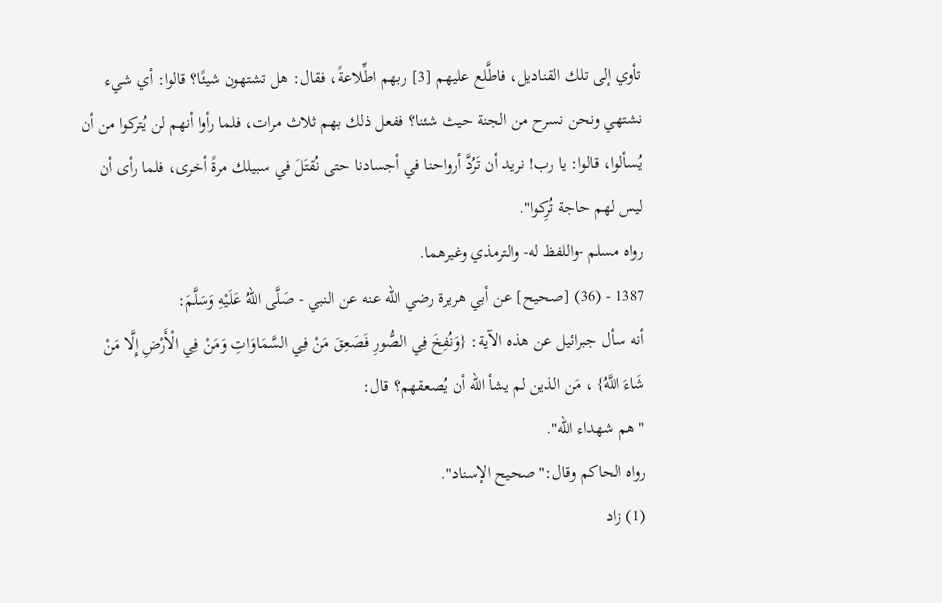تأوي إلى تلك القناديل، فاطَّلع عليهم [3] ربهم اطِّلاعةً، فقال: هل تشتهون شيئًا؟ قالوا: أي شيء نشتهي ونحن نسرح من الجنة حيث شئنا؟ ففعل ذلك بهم ثلاث مرات، فلما رأوا أنهم لن يُتركوا من أن يُسألوا، قالوا: يا رب! نريد أن تَرُدَّ أرواحنا في أجسادنا حتى نُقتَلَ في سبيلك مرةً أخرى، فلما رأى أن ليس لهم حاجة تُرِكوا".
رواه مسلم -واللفظ له- والترمذي وغيرهما.
1387 - (36) [صحيح] عن أبي هريرة رضي الله عنه عن النبي - صَلَّى اللهُ عَلَيْهِ وَسَلَّمَ:
أنه سأل جبرائيل عن هذه الآية: {وَنُفِخَ فِي الصُّورِ فَصَعِقَ مَنْ فِي السَّمَاوَاتِ وَمَنْ فِي الْأَرْضِ إِلَّا مَنْ شَاءَ اللَّهُ} ، مَن الذين لم يشأ الله أن يُصعقهم؟ قال:
"هم شهداء الله".
رواه الحاكم وقال:"صحيح الإسناد".
(1) زاد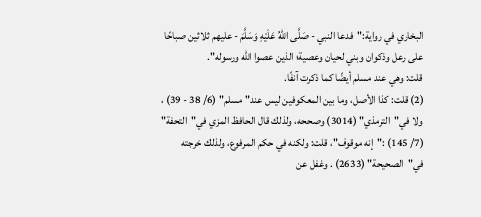البخاري في رواية:"فدعا النبي - صَلَّى اللهُ عَلَيْهِ وَسَلَّمَ - عليهم ثلاثين صباحًا على رعل وذكوان وبني لحيان وعصية؛ الذين عصوا الله ورسوله".
قلت: وهي عند مسلم أيضًا كما ذكرت آنفًا.
(2) قلت: كذا الأصل، وما بين المعكوفين ليس عند"مسلم" (6/ 38 - 39) ، ولا في"الترمذي" (3014) وصححه، ولذلك قال الحافظ المزي في"التحفة" (7/ 145) :"إنه موقوف"، قلت: ولكنه في حكم المرفوع، ولذلك خرجته في"الصحيحة" (2633) . وغفل عن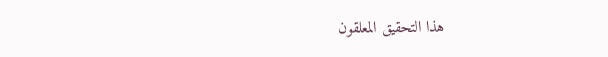هذا التحقيق المعلقون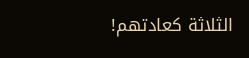الثلاثة كعادتهم!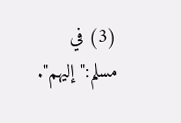(3) في مسلم:"إليهم".